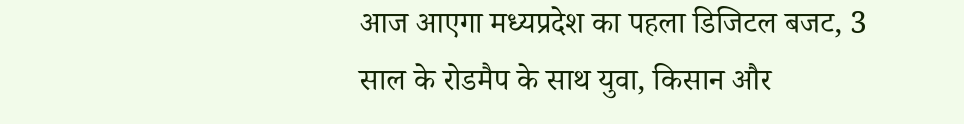आज आएगा मध्यप्रदेश का पहला डिजिटल बजट, 3 साल के रोडमैप के साथ युवा, किसान और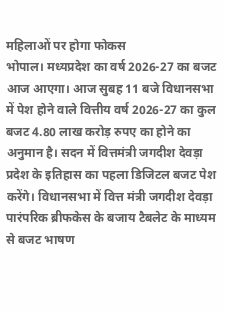महिलाओं पर होगा फोकस
भोपाल। मध्यप्रदेश का वर्ष 2026-27 का बजट आज आएगा। आज सुबह 11 बजे विधानसभा में पेश होने वाले वित्तीय वर्ष 2026-27 का कुल बजट 4.80 लाख करोड़ रुपए का होने का अनुमान है। सदन में वित्तमंत्री जगदीश देवड़ा प्रदेश के इतिहास का पहला डिजिटल बजट पेश करेंगे। विधानसभा में वित्त मंत्री जगदीश देवड़ा पारंपरिक ब्रीफकेस के बजाय टैबलेट के माध्यम से बजट भाषण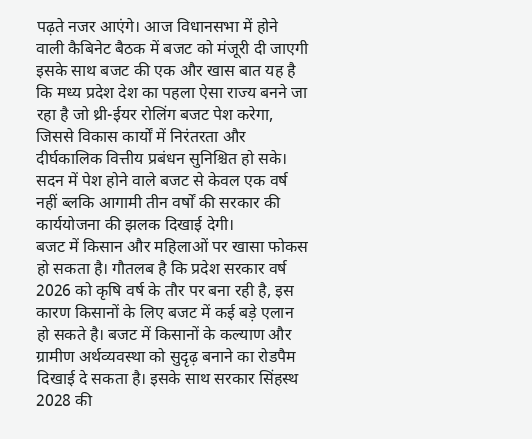पढ़ते नजर आएंगे। आज विधानसभा में होने वाली कैबिनेट बैठक में बजट को मंजूरी दी जाएगी
इसके साथ बजट की एक और खास बात यह है कि मध्य प्रदेश देश का पहला ऐसा राज्य बनने जा रहा है जो थ्री-ईयर रोलिंग बजट पेश करेगा, जिससे विकास कार्यों में निरंतरता और दीर्घकालिक वित्तीय प्रबंधन सुनिश्चित हो सके। सदन में पेश होने वाले बजट से केवल एक वर्ष नहीं ब्लकि आगामी तीन वर्षों की सरकार की कार्ययोजना की झलक दिखाई देगी।
बजट में किसान और महिलाओं पर खासा फोकस हो सकता है। गौतलब है कि प्रदेश सरकार वर्ष 2026 को कृषि वर्ष के तौर पर बना रही है, इस कारण किसानों के लिए बजट में कई बड़े एलान हो सकते है। बजट में किसानों के कल्याण और ग्रामीण अर्थव्यवस्था को सुदृढ़ बनाने का रोडपैम दिखाई दे सकता है। इसके साथ सरकार सिंहस्थ 2028 की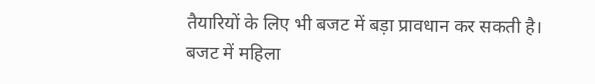तैयारियों के लिए भी बजट में बड़ा प्रावधान कर सकती है।
बजट में महिला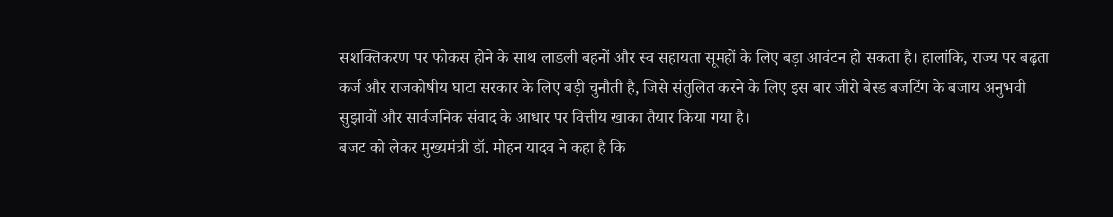सशक्तिकरण पर फोकस होने के साथ लाडली बहनों और स्व सहायता सूमहों के लिए बड़ा आवंटन हो सकता है। हालांकि, राज्य पर बढ़ता कर्ज और राजकोषीय घाटा सरकार के लिए बड़ी चुनौती है, जिसे संतुलित करने के लिए इस बार जीरो बेस्ड बजटिंग के बजाय अनुभवी सुझावों और सार्वजनिक संवाद के आधार पर वित्तीय खाका तैयार किया गया है।
बजट को लेकर मुख्यमंत्री डॉ. मोहन यादव ने कहा है कि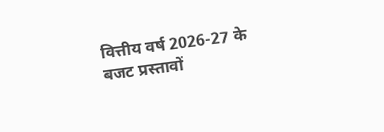वित्तीय वर्ष 2026-27 के बजट प्रस्तावों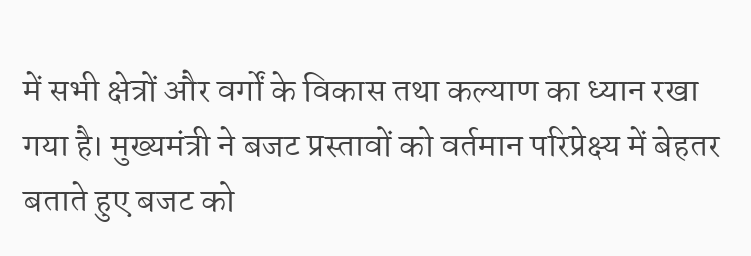में सभी क्षेत्रों और वर्गों के विकास तथा कल्याण का ध्यान रखा गया है। मुख्यमंत्री ने बजट प्रस्तावों को वर्तमान परिप्रेक्ष्य में बेहतर बताते हुए बजट को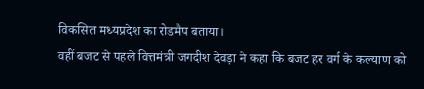विकसित मध्यप्रदेश का रोडमैप बताया।
वहीं बजट से पहले वित्तमंत्री जगदीश देवड़ा ने कहा कि बजट हर वर्ग के कल्याण को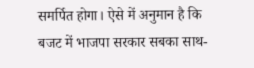समर्पित होगा। ऐसे में अनुमान है कि बजट में भाजपा सरकार सबका साथ-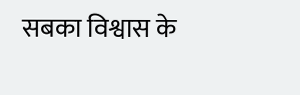सबका विश्वास के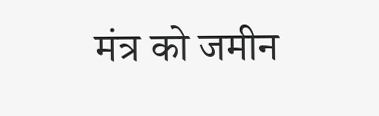मंत्र को जमीन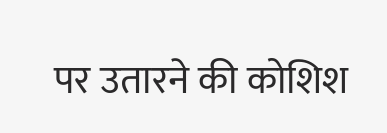पर उतारने की कोशिश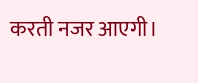करती नजर आएगी।